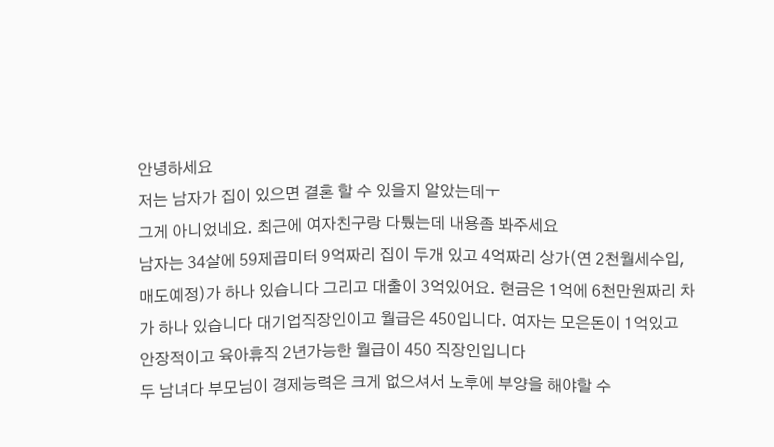안녕하세요
저는 남자가 집이 있으면 결혼 할 수 있을지 알았는데ㅜ
그게 아니었네요. 최근에 여자친구랑 다퉜는데 내용좀 봐주세요
남자는 34살에 59제곱미터 9억짜리 집이 두개 있고 4억짜리 상가(연 2천월세수입, 매도예정)가 하나 있습니다 그리고 대출이 3억있어요. 현금은 1억에 6천만원짜리 차가 하나 있습니다 대기업직장인이고 월급은 450입니다. 여자는 모은돈이 1억있고 안장적이고 육아휴직 2년가능한 월급이 450 직장인입니다
두 남녀다 부모님이 경제능력은 크게 없으셔서 노후에 부양을 해야할 수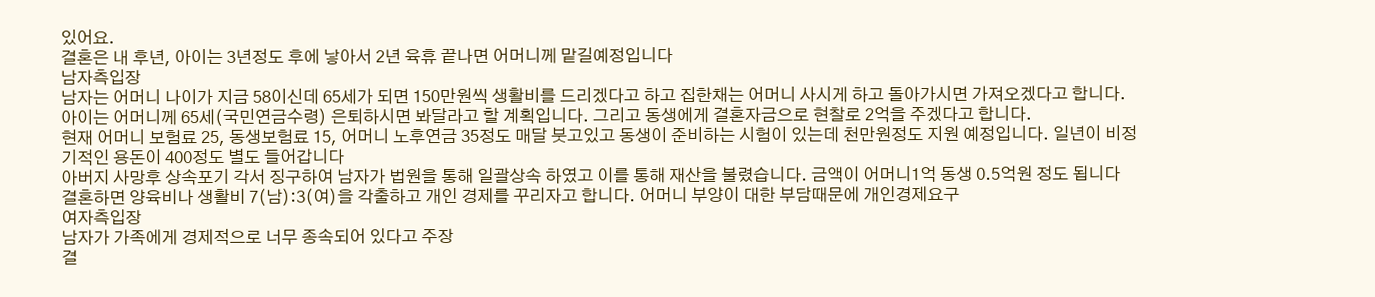있어요.
결혼은 내 후년, 아이는 3년정도 후에 낳아서 2년 육휴 끝나면 어머니께 맡길예정입니다
남자측입장
남자는 어머니 나이가 지금 58이신데 65세가 되면 150만원씩 생활비를 드리겠다고 하고 집한채는 어머니 사시게 하고 돌아가시면 가져오겠다고 합니다. 아이는 어머니께 65세(국민연금수령) 은퇴하시면 봐달라고 할 계획입니다. 그리고 동생에게 결혼자금으로 현찰로 2억을 주겠다고 합니다.
현재 어머니 보험료 25, 동생보험료 15, 어머니 노후연금 35정도 매달 붓고있고 동생이 준비하는 시험이 있는데 천만원정도 지원 예정입니다. 일년이 비정기적인 용돈이 400정도 별도 들어갑니다
아버지 사망후 상속포기 각서 징구하여 남자가 법원을 통해 일괄상속 하였고 이를 통해 재산을 불렸습니다. 금액이 어머니1억 동생 0.5억원 정도 됩니다
결혼하면 양육비나 생활비 7(남):3(여)을 각출하고 개인 경제를 꾸리자고 합니다. 어머니 부양이 대한 부담때문에 개인경제요구
여자측입장
남자가 가족에게 경제적으로 너무 종속되어 있다고 주장
결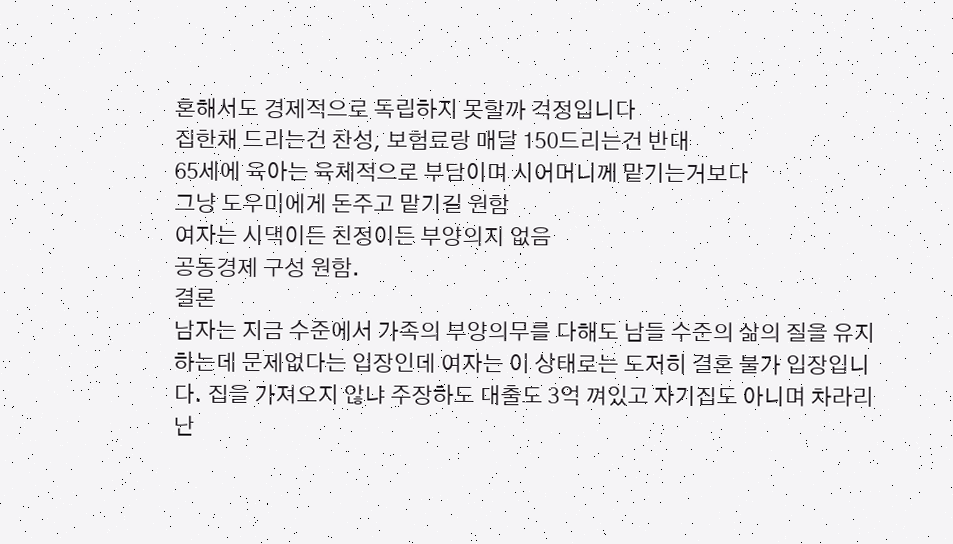혼해서도 경제적으로 독립하지 못할까 걱정입니다
집한채 드리는건 찬성, 보험료랑 매달 150드리는건 반대
65세에 육아는 육체적으로 부담이며 시어머니께 맡기는거보다
그냥 도우미에게 돈주고 맡기길 원함
여자는 시댁이든 친정이든 부양의지 없음
공동경제 구성 원함.
결론
남자는 지금 수준에서 가족의 부양의무를 다해도 남들 수준의 삶의 질을 유지하는데 문제없다는 입장인데 여자는 이 상태로는 도저히 결혼 불가 입장입니다. 집을 가져오지 않냐 주장하도 대출도 3억 껴있고 자기집도 아니며 차라리 난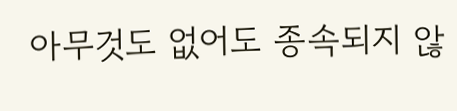아무것도 없어도 종속되지 않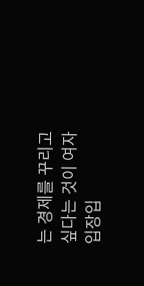는 경제를 꾸리고 싶다는 것이 여자 입장입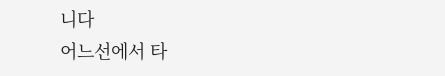니다
어느선에서 타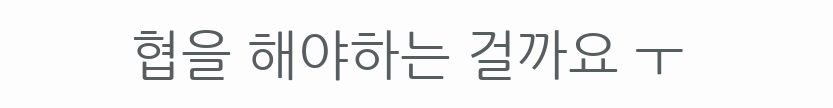협을 해야하는 걸까요 ㅜ